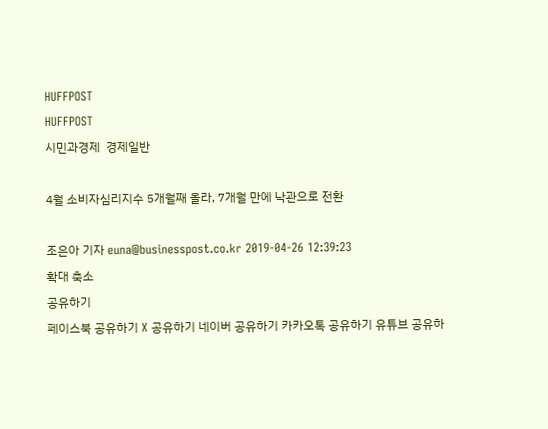HUFFPOST
HUFFPOST
시민과경제  경제일반

4월 소비자심리지수 5개월째 올라, 7개월 만에 낙관으로 전환

조은아 기자 euna@businesspost.co.kr 2019-04-26 12:39:23
확대 축소
공유하기
페이스북 공유하기 X 공유하기 네이버 공유하기 카카오톡 공유하기 유튜브 공유하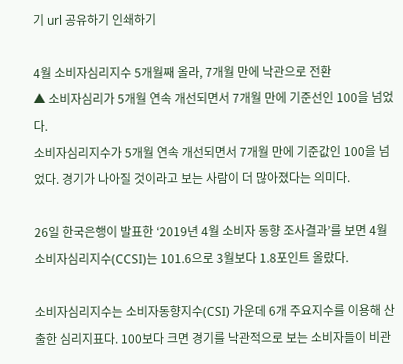기 url 공유하기 인쇄하기

4월 소비자심리지수 5개월째 올라, 7개월 만에 낙관으로 전환
▲ 소비자심리가 5개월 연속 개선되면서 7개월 만에 기준선인 100을 넘었다.
소비자심리지수가 5개월 연속 개선되면서 7개월 만에 기준값인 100을 넘었다. 경기가 나아질 것이라고 보는 사람이 더 많아졌다는 의미다.

26일 한국은행이 발표한 ‘2019년 4월 소비자 동향 조사결과’를 보면 4월 소비자심리지수(CCSI)는 101.6으로 3월보다 1.8포인트 올랐다.

소비자심리지수는 소비자동향지수(CSI) 가운데 6개 주요지수를 이용해 산출한 심리지표다. 100보다 크면 경기를 낙관적으로 보는 소비자들이 비관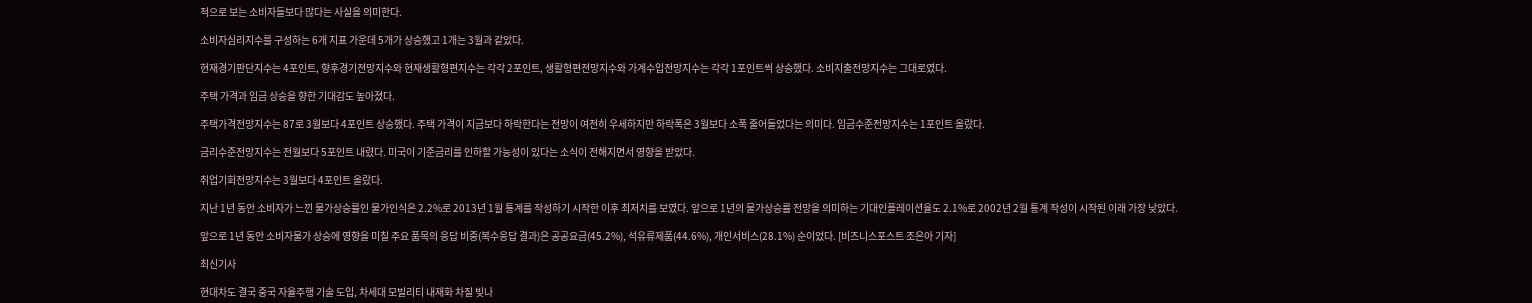적으로 보는 소비자들보다 많다는 사실을 의미한다.

소비자심리지수를 구성하는 6개 지표 가운데 5개가 상승했고 1개는 3월과 같았다.

현재경기판단지수는 4포인트, 향후경기전망지수와 현재생활형편지수는 각각 2포인트, 생활형편전망지수와 가계수입전망지수는 각각 1포인트씩 상승했다. 소비지출전망지수는 그대로였다.

주택 가격과 임금 상승을 향한 기대감도 높아졌다.

주택가격전망지수는 87로 3월보다 4포인트 상승했다. 주택 가격이 지금보다 하락한다는 전망이 여전히 우세하지만 하락폭은 3월보다 소폭 줄어들었다는 의미다. 임금수준전망지수는 1포인트 올랐다.

금리수준전망지수는 전월보다 5포인트 내렸다. 미국이 기준금리를 인하할 가능성이 있다는 소식이 전해지면서 영향을 받았다.

취업기회전망지수는 3월보다 4포인트 올랐다.

지난 1년 동안 소비자가 느낀 물가상승률인 물가인식은 2.2%로 2013년 1월 통계를 작성하기 시작한 이후 최저치를 보였다. 앞으로 1년의 물가상승률 전망을 의미하는 기대인플레이션율도 2.1%로 2002년 2월 통계 작성이 시작된 이래 가장 낮았다.

앞으로 1년 동안 소비자물가 상승에 영향을 미칠 주요 품목의 응답 비중(복수응답 결과)은 공공요금(45.2%), 석유류제품(44.6%), 개인서비스(28.1%) 순이었다. [비즈니스포스트 조은아 기자]

최신기사

현대차도 결국 중국 자율주행 기술 도입, 차세대 모빌리티 내재화 차질 빚나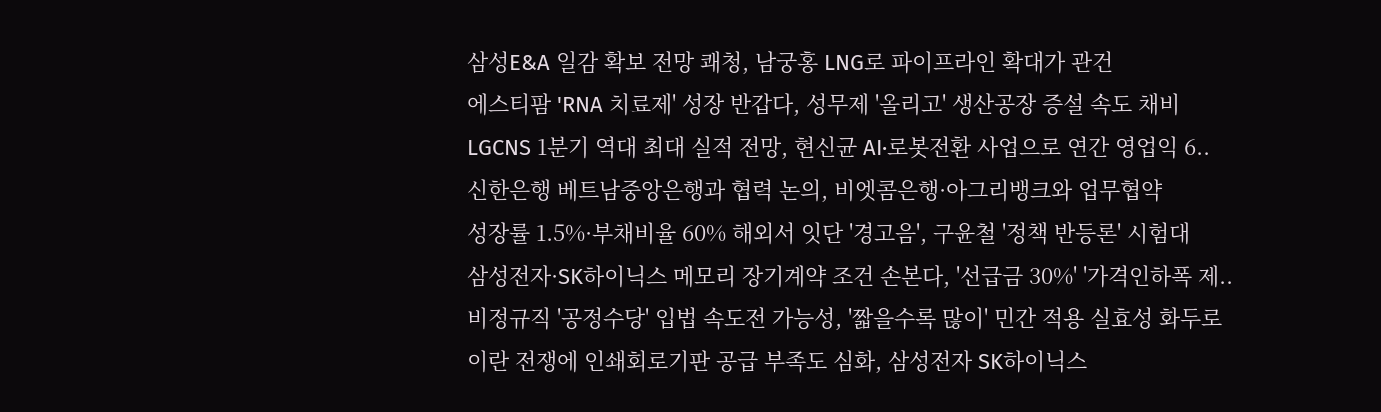삼성E&A 일감 확보 전망 쾌청, 남궁홍 LNG로 파이프라인 확대가 관건
에스티팜 'RNA 치료제' 성장 반갑다, 성무제 '올리고' 생산공장 증설 속도 채비
LGCNS 1분기 역대 최대 실적 전망, 현신균 AI·로봇전환 사업으로 연간 영업익 6..
신한은행 베트남중앙은행과 협력 논의, 비엣콤은행·아그리뱅크와 업무협약
성장률 1.5%·부채비율 60% 해외서 잇단 '경고음', 구윤철 '정책 반등론' 시험대
삼성전자·SK하이닉스 메모리 장기계약 조건 손본다, '선급금 30%' '가격인하폭 제..
비정규직 '공정수당' 입법 속도전 가능성, '짧을수록 많이' 민간 적용 실효성 화두로
이란 전쟁에 인쇄회로기판 공급 부족도 심화, 삼성전자 SK하이닉스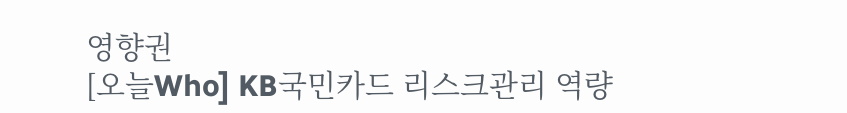영향권
[오늘Who] KB국민카드 리스크관리 역량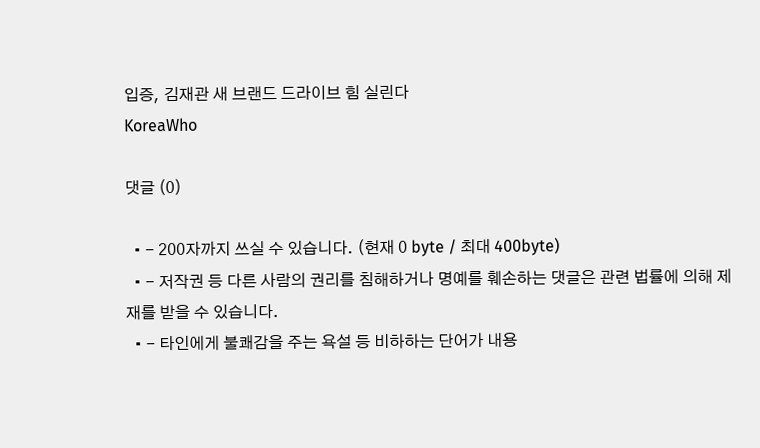입증, 김재관 새 브랜드 드라이브 힘 실린다
KoreaWho

댓글 (0)

  • - 200자까지 쓰실 수 있습니다. (현재 0 byte / 최대 400byte)
  • - 저작권 등 다른 사람의 권리를 침해하거나 명예를 훼손하는 댓글은 관련 법률에 의해 제재를 받을 수 있습니다.
  • - 타인에게 불쾌감을 주는 욕설 등 비하하는 단어가 내용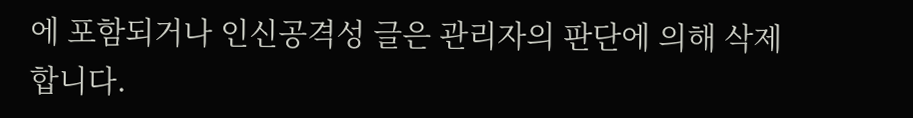에 포함되거나 인신공격성 글은 관리자의 판단에 의해 삭제 합니다.